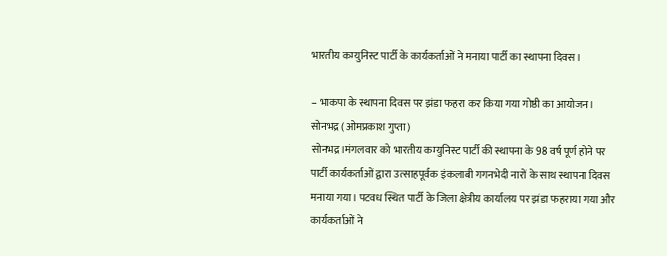भारतीय कम्युनिस्ट पार्टी के कार्यकर्ताओं ने मनाया पार्टी का स्थापना दिवस।

– भाकपा के स्थापना दिवस पर झंडा फहरा कर किया गया गोष्ठी का आयोजन।
सोनभद्र (ओमप्रकाश गुप्ता)
सोनभद्र।मंगलवार को भारतीय कम्युनिस्ट पार्टी की स्थापना के 98 वर्ष पूर्ण होने पर पार्टी कार्यकर्ताओं द्वारा उत्साहपूर्वक इंकलाबी गगनभेदी नारों के साथ स्थापना दिवस मनाया गया। पटवध स्थित पार्टी के जिला क्षेत्रीय कार्यालय पर झंडा फहराया गया और कार्यकर्ताओं ने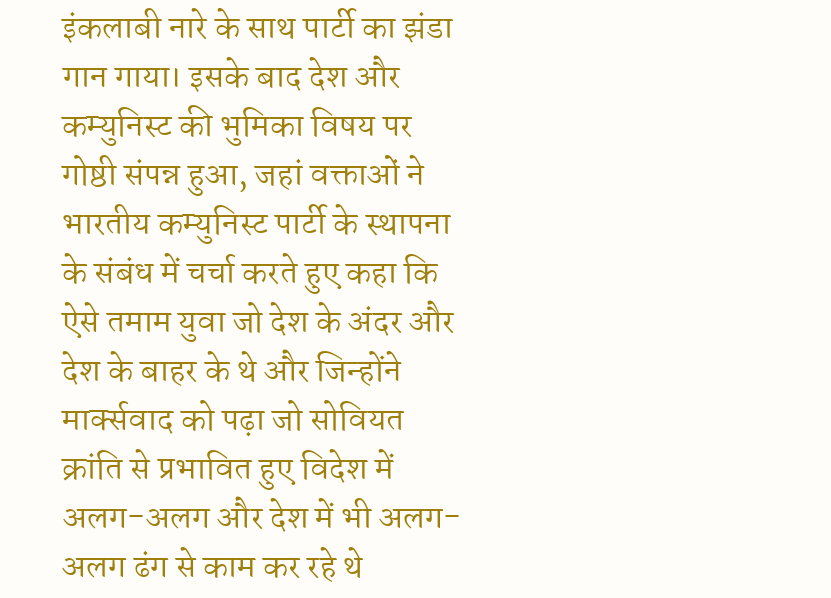इंकलाबी नारे के साथ पार्टी का झंडा गान गाया। इसके बाद देश और कम्युनिस्ट की भुमिका विषय पर गोष्ठी संपन्न हुआ, जहां वक्ताओं ने भारतीय कम्युनिस्ट पार्टी के स्थापना के संबंध में चर्चा करते हुए कहा कि ऐसे तमाम युवा जो देश के अंदर और देश के बाहर के थे और जिन्होंने मार्क्सवाद को पढ़ा जो सोवियत क्रांति से प्रभावित हुए विदेश में अलग-अलग और देश में भी अलग-अलग ढंग से काम कर रहे थे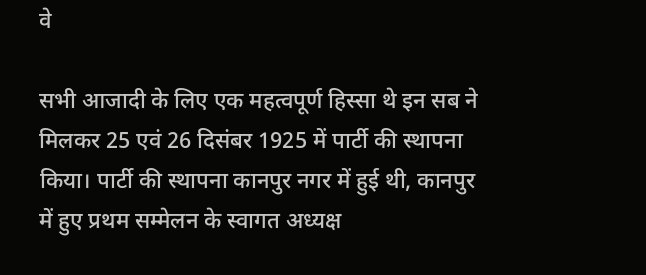वे

सभी आजादी के लिए एक महत्वपूर्ण हिस्सा थे इन सब ने मिलकर 25 एवं 26 दिसंबर 1925 में पार्टी की स्थापना किया। पार्टी की स्थापना कानपुर नगर में हुई थी, कानपुर में हुए प्रथम सम्मेलन के स्वागत अध्यक्ष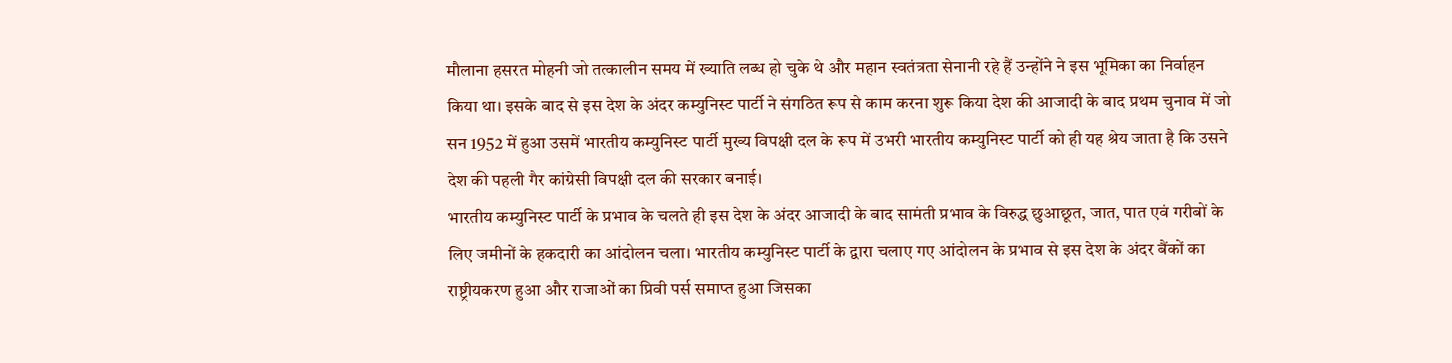मौलाना हसरत मोहनी जो तत्कालीन समय में ख्याति लब्ध हो चुके थे और महान स्वतंत्रता सेनानी रहे हैं उन्होंने ने इस भूमिका का निर्वाहन किया था। इसके बाद से इस देश के अंदर कम्युनिस्ट पार्टी ने संगठित रूप से काम करना शुरू किया देश की आजादी के बाद प्रथम चुनाव में जो सन 1952 में हुआ उसमें भारतीय कम्युनिस्ट पार्टी मुख्य विपक्षी दल के रूप में उभरी भारतीय कम्युनिस्ट पार्टी को ही यह श्रेय जाता है कि उसने देश की पहली गैर कांग्रेसी विपक्षी दल की सरकार बनाई।
भारतीय कम्युनिस्ट पार्टी के प्रभाव के चलते ही इस देश के अंदर आजादी के बाद सामंती प्रभाव के विरुद्ध छुआछूत, जात, पात एवं गरीबों के लिए जमीनों के हकदारी का आंदोलन चला। भारतीय कम्युनिस्ट पार्टी के द्वारा चलाए गए आंदोलन के प्रभाव से इस देश के अंदर बैंकों का राष्ट्रीयकरण हुआ और राजाओं का प्रिवी पर्स समाप्त हुआ जिसका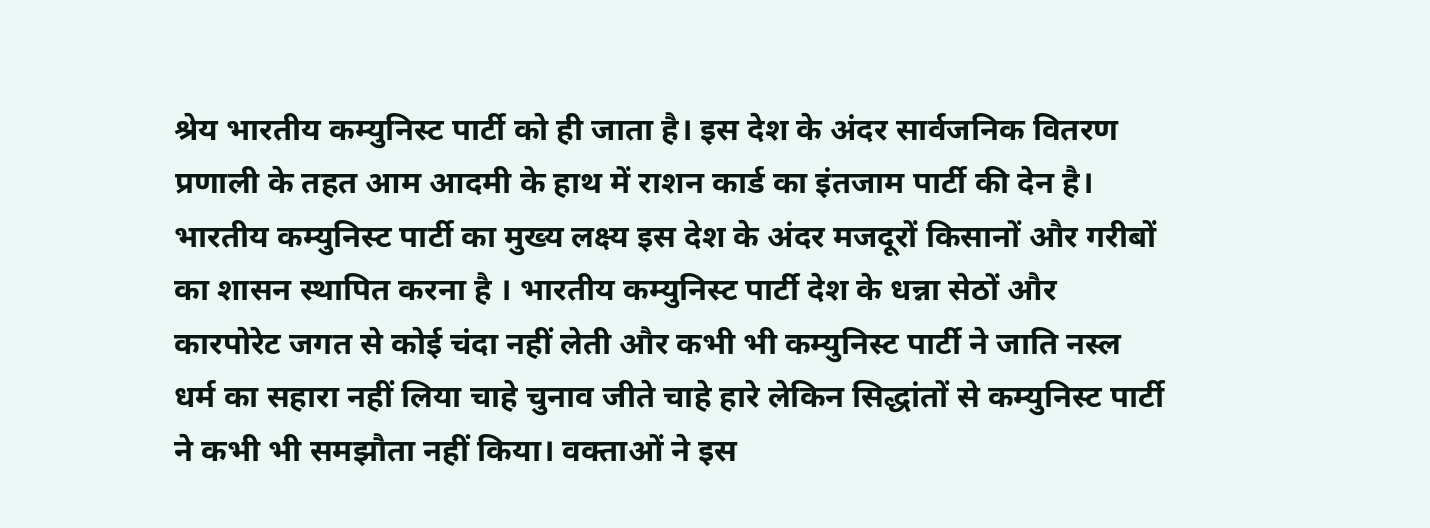श्रेय भारतीय कम्युनिस्ट पार्टी को ही जाता है। इस देश के अंदर सार्वजनिक वितरण प्रणाली के तहत आम आदमी के हाथ में राशन कार्ड का इंतजाम पार्टी की देन है। भारतीय कम्युनिस्ट पार्टी का मुख्य लक्ष्य इस देश के अंदर मजदूरों किसानों और गरीबों का शासन स्थापित करना है । भारतीय कम्युनिस्ट पार्टी देश के धन्ना सेठों और कारपोरेट जगत से कोई चंदा नहीं लेती और कभी भी कम्युनिस्ट पार्टी ने जाति नस्ल धर्म का सहारा नहीं लिया चाहे चुनाव जीते चाहे हारे लेकिन सिद्धांतों से कम्युनिस्ट पार्टी ने कभी भी समझौता नहीं किया। वक्ताओं ने इस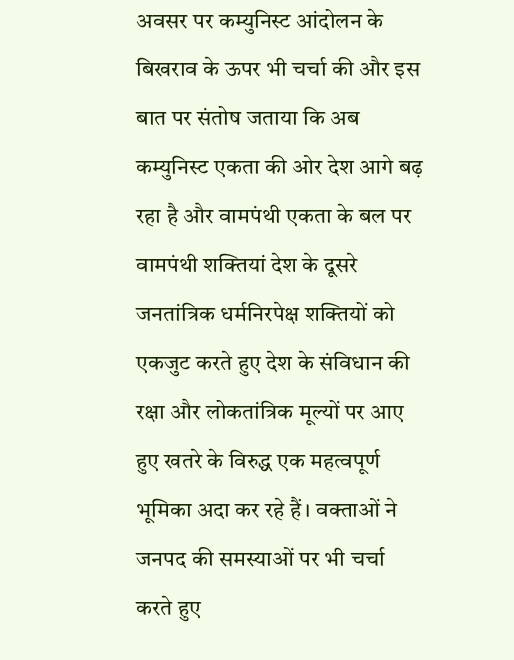अवसर पर कम्युनिस्ट आंदोलन के बिखराव के ऊपर भी चर्चा की और इस बात पर संतोष जताया कि अब कम्युनिस्ट एकता की ओर देश आगे बढ़ रहा है और वामपंथी एकता के बल पर वामपंथी शक्तियां देश के दूसरे जनतांत्रिक धर्मनिरपेक्ष शक्तियों को एकजुट करते हुए देश के संविधान की रक्षा और लोकतांत्रिक मूल्यों पर आए हुए खतरे के विरुद्ध एक महत्वपूर्ण भूमिका अदा कर रहे हैं। वक्ताओं ने जनपद की समस्याओं पर भी चर्चा करते हुए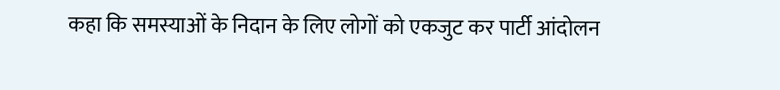कहा कि समस्याओं के निदान के लिए लोगों को एकजुट कर पार्टी आंदोलन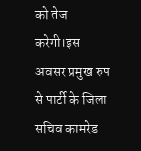को तेज करेगी।इस अवसर प्रमुख रुप से पार्टी के जिला सचिव कामरेड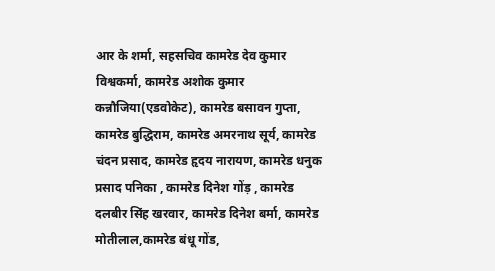आर के शर्मा, सहसचिव कामरेड देव कुमार विश्वकर्मा, कामरेड अशोक कुमार कन्नौजिया(एडवोकेट), कामरेड बसावन गुप्ता, कामरेड बुद्धिराम, कामरेड अमरनाथ सूर्य, कामरेड चंदन प्रसाद, कामरेड हृदय नारायण, कामरेड धनुक प्रसाद पनिका , कामरेड दिनेश गोंड़ , कामरेड दलबीर सिंह खरवार, कामरेड दिनेश बर्मा, कामरेड मोतीलाल,कामरेड बंधू गोंड,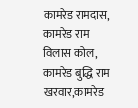कामरेड रामदास, कामरेड राम विलास कोल, कामरेड बुद्धि राम खरवार,कामरेड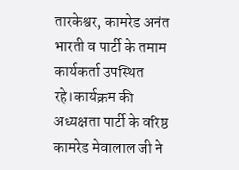तारकेश्वर, कामरेड अनंत भारती व पार्टी के तमाम कार्यकर्ता उपस्थित रहे।कार्यक्रम की अध्यक्षता पार्टी के वरिष्ठ कामरेड मेवालाल जी ने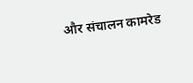और संचालन कामरेड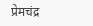प्रेमचंद्र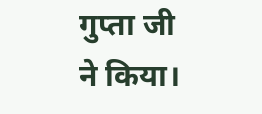गुप्ता जी ने किया।